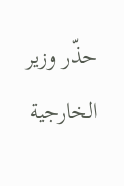حذّر وزير الخارجية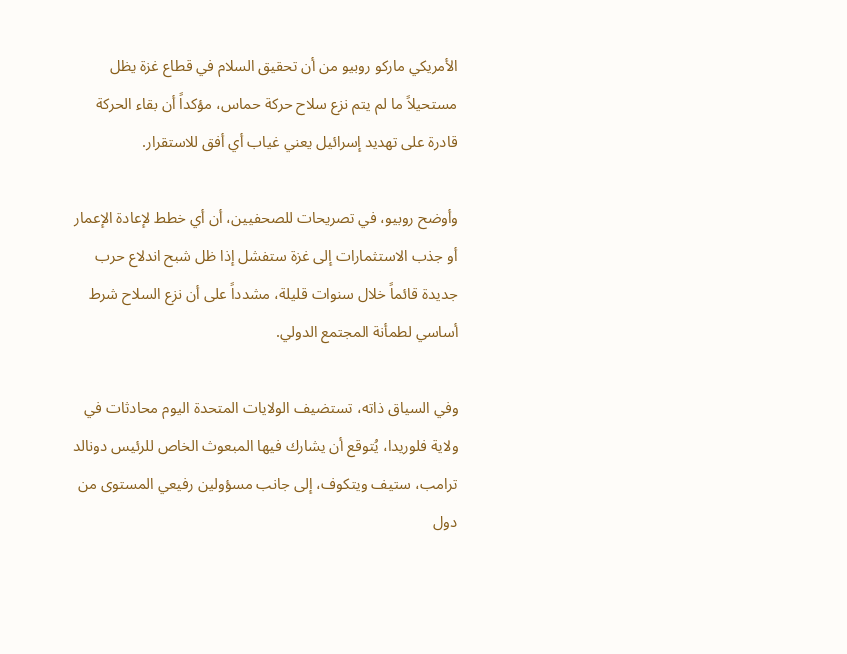الأمريكي ماركو روبيو من أن تحقيق السلام في قطاع غزة يظل مستحيلاً ما لم يتم نزع سلاح حركة حماس، مؤكداً أن بقاء الحركة قادرة على تهديد إسرائيل يعني غياب أي أفق للاستقرار.

وأوضح روبيو، في تصريحات للصحفيين، أن أي خطط لإعادة الإعمار أو جذب الاستثمارات إلى غزة ستفشل إذا ظل شبح اندلاع حرب جديدة قائماً خلال سنوات قليلة، مشدداً على أن نزع السلاح شرط أساسي لطمأنة المجتمع الدولي.

وفي السياق ذاته، تستضيف الولايات المتحدة اليوم محادثات في ولاية فلوريدا، يُتوقع أن يشارك فيها المبعوث الخاص للرئيس دونالد ترامب، ستيف ويتكوف، إلى جانب مسؤولين رفيعي المستوى من دول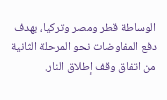الوساطة قطر ومصر وتركيا، بهدف دفع المفاوضات نحو المرحلة الثانية من اتفاق وقف إطلاق النار.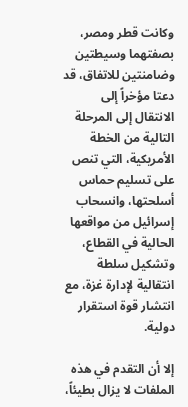وكانت قطر ومصر، بصفتهما وسيطتين وضامنتين للاتفاق، قد دعتا مؤخراً إلى الانتقال إلى المرحلة التالية من الخطة الأمريكية، التي تنص على تسليم حماس أسلحتها، وانسحاب إسرائيل من مواقعها الحالية في القطاع، وتشكيل سلطة انتقالية لإدارة غزة، مع انتشار قوة استقرار دولية.

إلا أن التقدم في هذه الملفات لا يزال بطيئاً،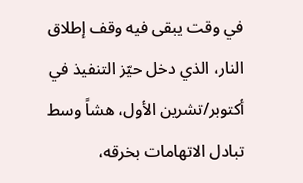في وقت يبقى فيه وقف إطلاق النار، الذي دخل حيّز التنفيذ في أكتوبر/تشرين الأول، هشاً وسط تبادل الاتهامات بخرقه،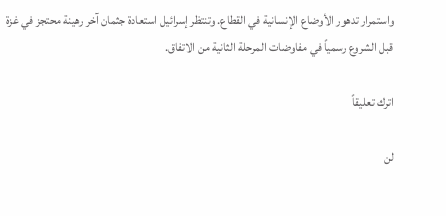واستمرار تدهور الأوضاع الإنسانية في القطاع. وتنتظر إسرائيل استعادة جثمان آخر رهينة محتجز في غزة قبل الشروع رسمياً في مفاوضات المرحلة الثانية من الاتفاق.

اترك تعليقاً

لن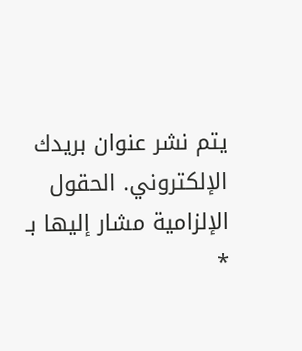يتم نشر عنوان بريدك الإلكتروني. الحقول الإلزامية مشار إليها بـ *